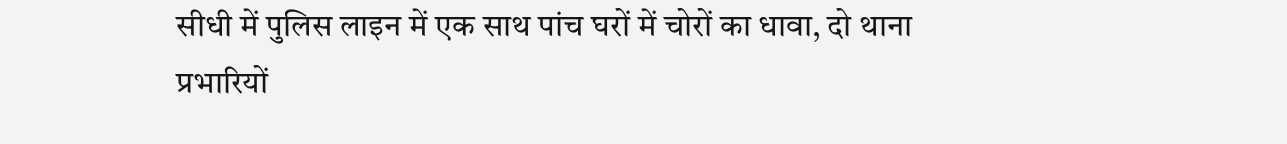सीधी में पुलिस लाइन में एक साथ पांच घरों में चोरों का धावा, दो थाना प्रभारियों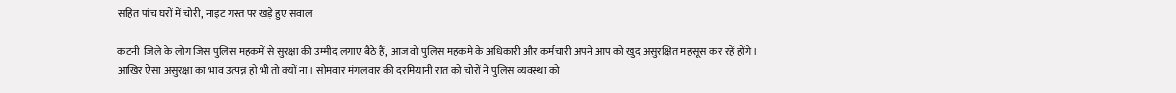सहित पांच घरों में चोरी, नाइट गस्त पर खड़े हुए सवाल

कटनी  जिले के लोग जिस पुलिस महकमें से सुरक्षा की उम्मीद लगाए बैठे हैं, आज वो पुलिस महकमे के अधिकारी और कर्मचारी अपने आप को खुद असुरक्षित महसूस कर रहें होंगे। आखिर ऐसा असुरक्षा का भाव उत्पन्न हो भी तो क्यों ना। सोमवार मंगलवार की दरमियानी रात को चोरों ने पुलिस व्यवस्था को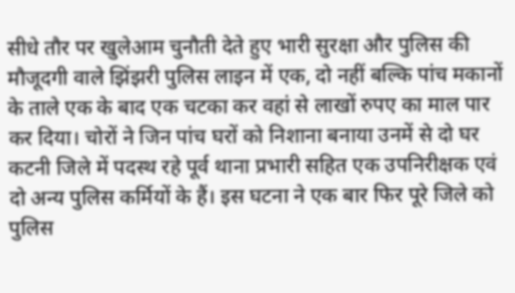सीधे तौर पर खुलेआम चुनौती देते हुए भारी सुरक्षा और पुलिस की मौजूदगी वाले झिंझरी पुलिस लाइन में एक, दो नहीं बल्कि पांच मकानों के ताले एक के बाद एक चटका कर वहां से लाखों रुपए का माल पार कर दिया। चोरों ने जिन पांच घरों को निशाना बनाया उनमें से दो घर कटनी जिले में पदस्थ रहे पूर्व थाना प्रभारी सहित एक उपनिरीक्षक एवं दो अन्य पुलिस कर्मियों के हैं। इस घटना ने एक बार फिर पूरे जिले को पुलिस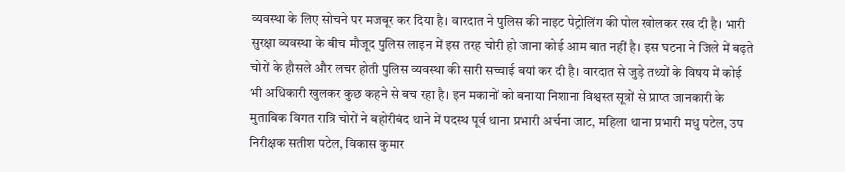व्यवस्था के लिए सोचने पर मजबूर कर दिया है। वारदात ने पुलिस की नाइट पेट्रोलिंग की पोल खोलकर रख दी है। भारी सुरक्षा व्यवस्था के बीच मौजूद पुलिस लाइन में इस तरह चोरी हो जाना कोई आम बात नहीं है। इस घटना ने जिले में बढ़ते चोरों के हौसले और लचर होती पुलिस व्यवस्था की सारी सच्चाई बयां कर दी है। वारदात से जुड़े तथ्यों के विषय में कोई भी अधिकारी खुलकर कुछ कहने से बच रहा है। इन मकानों को बनाया निशाना विश्वस्त सूत्रों से प्राप्त जानकारी के मुताबिक विगत रात्रि चोरों ने बहोरीबंद थाने में पदस्थ पूर्व थाना प्रभारी अर्चना जाट, महिला थाना प्रभारी मधु पटेल, उप निरीक्षक सतीश पटेल, विकास कुमार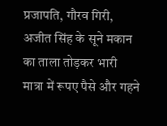प्रजापति, गौरव गिरी, अजीत सिंह के सूने मकान का ताला तोड़कर भारी मात्रा में रूपए पैसे और गहने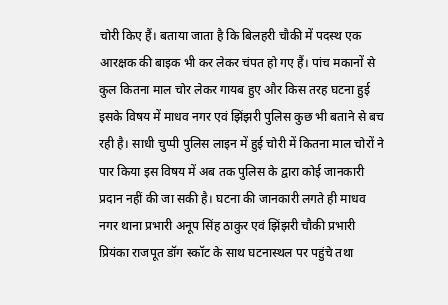चोरी किए हैं। बताया जाता है कि बिलहरी चौकी में पदस्थ एक आरक्षक की बाइक भी कर लेकर चंपत हो गए हैं। पांच मकानों से कुल कितना माल चोर लेकर गायब हुए और किस तरह घटना हुई इसके विषय में माधव नगर एवं झिंझरी पुलिस कुछ भी बताने से बच रही है। साधी चुप्पी पुलिस लाइन में हुई चोरी में कितना माल चोरों ने पार किया इस विषय में अब तक पुलिस के द्वारा कोई जानकारी प्रदान नहीं की जा सकी है। घटना की जानकारी लगते ही माधव नगर थाना प्रभारी अनूप सिंह ठाकुर एवं झिंझरी चौकी प्रभारी प्रियंका राजपूत डॉग स्कॉट के साथ घटनास्थल पर पहुंचे तथा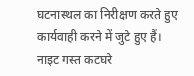घटनास्थल का निरीक्षण करते हुए कार्यवाही करने में जुटे हुए हैं। नाइट गस्त कटघरे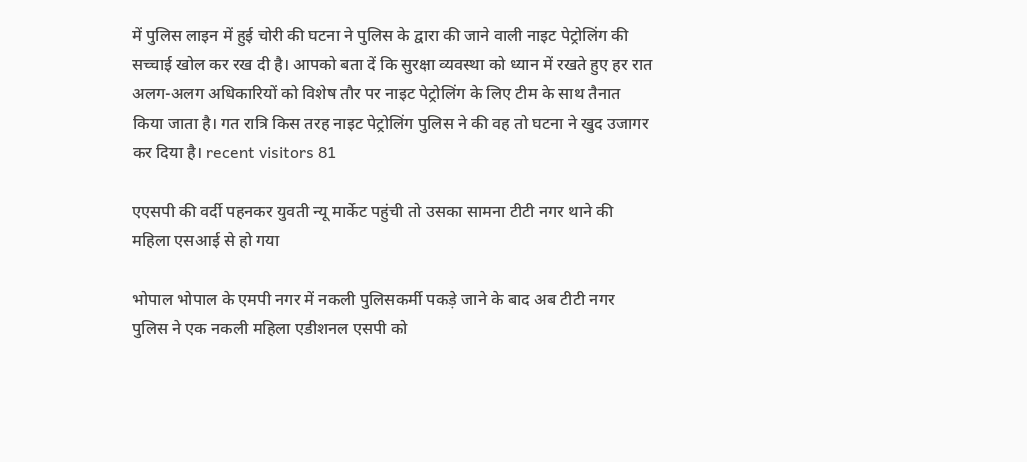में पुलिस लाइन में हुई चोरी की घटना ने पुलिस के द्वारा की जाने वाली नाइट पेट्रोलिंग की सच्चाई खोल कर रख दी है। आपको बता दें कि सुरक्षा व्यवस्था को ध्यान में रखते हुए हर रात अलग-अलग अधिकारियों को विशेष तौर पर नाइट पेट्रोलिंग के लिए टीम के साथ तैनात किया जाता है। गत रात्रि किस तरह नाइट पेट्रोलिंग पुलिस ने की वह तो घटना ने खुद उजागर कर दिया है। recent visitors 81

एएसपी की वर्दी पहनकर युवती न्यू मार्केट पहुंची तो उसका सामना टीटी नगर थाने की महिला एसआई से हो गया

भोपाल भोपाल के एमपी नगर में नकली पुलिसकर्मी पकड़े जाने के बाद अब टीटी नगर पुलिस ने एक नकली महिला एडीशनल एसपी को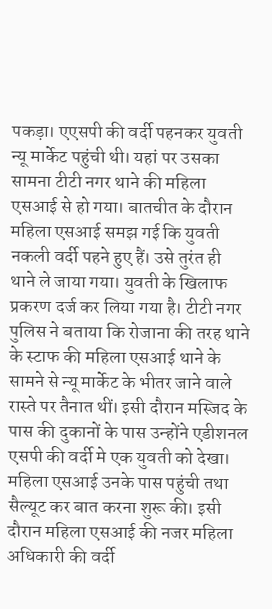पकड़ा। एएसपी की वर्दी पहनकर युवती न्यू मार्केट पहुंची थी। यहां पर उसका सामना टीटी नगर थाने की महिला एसआई से हो गया। बातचीत के दौरान महिला एसआई समझ गई कि युवती नकली वर्दी पहने हुए हैं। उसे तुरंत ही थाने ले जाया गया। युवती के खिलाफ प्रकरण दर्ज कर लिया गया है। टीटी नगर पुलिस ने बताया कि रोजाना की तरह थाने के स्टाफ की महिला एसआई थाने के सामने से न्यू मार्केट के भीतर जाने वाले रास्ते पर तैनात थीं। इसी दौरान मस्जिद के पास की दुकानों के पास उन्होंने एडीशनल एसपी की वर्दी मे एक युवती को देखा। महिला एसआई उनके पास पहुंची तथा सैल्यूट कर बात करना शुरू की। इसी दौरान महिला एसआई की नजर महिला अधिकारी की वर्दी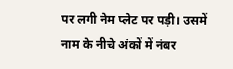पर लगी नेम प्लेट पर पड़ी। उसमें नाम के नीचे अंकों में नंबर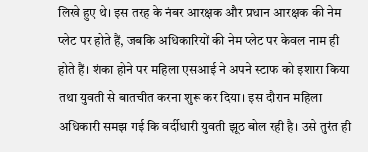लिखे हुए थे। इस तरह के नंबर आरक्षक और प्रधान आरक्षक की नेम प्लेट पर होते हैं, जबकि अधिकारियों की नेम प्लेट पर केवल नाम ही होते हैं। शंका होने पर महिला एसआई ने अपने स्टाफ को इशारा किया तथा युवती से बातचीत करना शुरू कर दिया। इस दौरान महिला अधिकारी समझ गई कि वर्दीधारी युवती झूठ बोल रही है। उसे तुरंत ही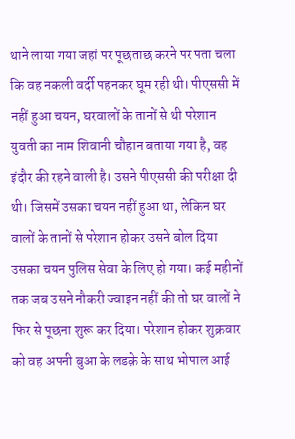थाने लाया गया जहां पर पूछताछ करने पर पता चला कि वह नकली वर्दी पहनकर घूम रही थी। पीएससी में नहीं हुआ चयन, घरवालों के तानों से थी परेशान युवती का नाम शिवानी चौहान बताया गया है, वह इंदौर की रहने वाली है। उसने पीएससी की परीक्षा दी थी। जिसमें उसका चयन नहीं हुआ था, लेकिन घर वालों के तानों से परेशान होकर उसने बोल दिया उसका चयन पुलिस सेवा के लिए हो गया। कई महीनों तक जब उसने नौकरी ज्वाइन नहीं की तो घर वालों ने फिर से पूछना शुरू कर दिया। परेशान होकर शुक्रवार को वह अपनी बुआ के लडक़े के साथ भोपाल आई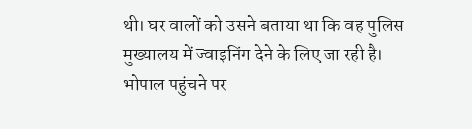थी। घर वालों को उसने बताया था कि वह पुलिस मुख्यालय में ज्वाइनिंग देने के लिए जा रही है। भोपाल पहुंचने पर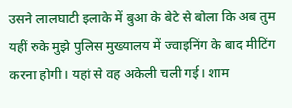उसने लालघाटी इलाके में बुआ के बेटे से बोला कि अब तुम यहीं रुके मुझे पुलिस मुख्यालय में ज्वाइनिंग के बाद मीटिंग करना होगी। यहां से वह अकेली चली गई। शाम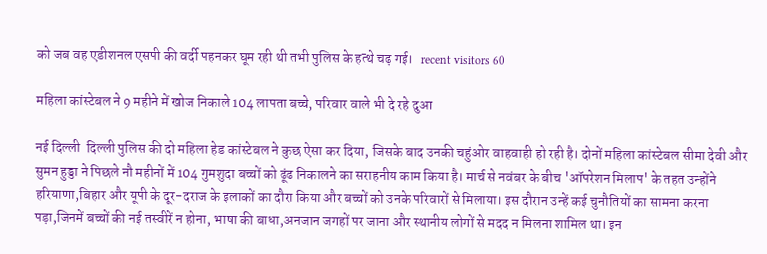को जब वह एडीशनल एसपी की वर्दी पहनकर घूम रही थी तभी पुलिस के हत्थे चढ़ गई।   recent visitors 60

महिला कांस्टेबल ने 9 महीने में खोज निकाले 104 लापता बच्चे, परिवार वाले भी दे रहे दुआ

नई दिल्ली  दिल्ली पुलिस की दो महिला हेड कांस्टेबल ने कुछ ऐसा कर दिया, जिसके बाद उनकी चहुंओर वाहवाही हो रही है। दोनों महिला कांस्टेबल सीमा देवी और सुमन हुड्डा ने पिछले नौ महीनों में 104 गुमशुदा बच्चों को ढूंढ निकालने का सराहनीय काम किया है। मार्च से नवंबर के बीच 'ऑपरेशन मिलाप' के तहत उन्होंने हरियाणा,बिहार और यूपी के दूर-दराज के इलाकों का दौरा किया और बच्चों को उनके परिवारों से मिलाया। इस दौरान उन्हें कई चुनौतियों का सामना करना पड़ा,जिनमें बच्चों की नई तस्वीरें न होना, भाषा की बाधा,अनजान जगहों पर जाना और स्थानीय लोगों से मदद न मिलना शामिल था। इन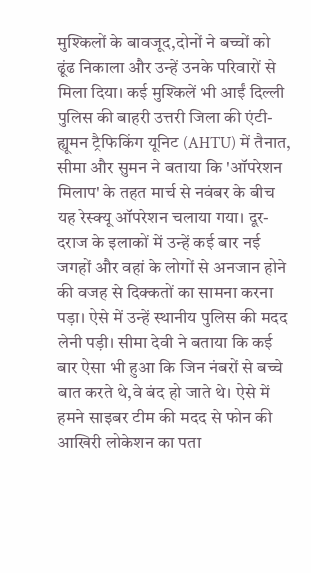मुश्किलों के बावजूद,दोनों ने बच्चों को ढूंढ निकाला और उन्हें उनके परिवारों से मिला दिया। कई मुश्किलें भी आईं दिल्ली पुलिस की बाहरी उत्तरी जिला की एंटी-ह्यूमन ट्रैफिकिंग यूनिट (AHTU) में तैनात, सीमा और सुमन ने बताया कि 'ऑपरेशन मिलाप' के तहत मार्च से नवंबर के बीच यह रेस्क्यू ऑपरेशन चलाया गया। दूर-दराज के इलाकों में उन्हें कई बार नई जगहों और वहां के लोगों से अनजान होने की वजह से दिक्कतों का सामना करना पड़ा। ऐसे में उन्हें स्थानीय पुलिस की मदद लेनी पड़ी। सीमा देवी ने बताया कि कई बार ऐसा भी हुआ कि जिन नंबरों से बच्चे बात करते थे,वे बंद हो जाते थे। ऐसे में हमने साइबर टीम की मदद से फोन की आखिरी लोकेशन का पता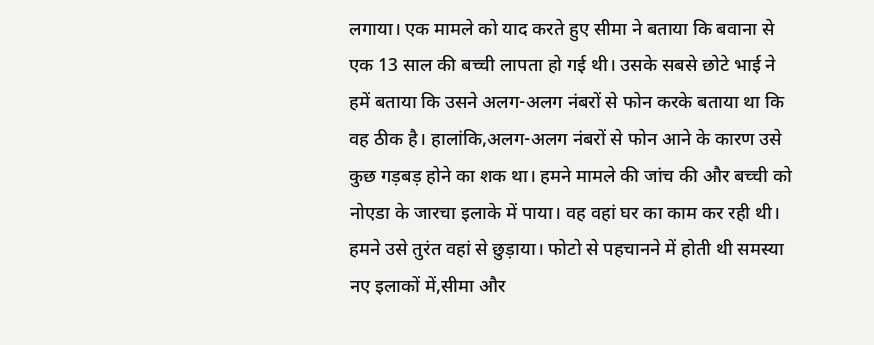लगाया। एक मामले को याद करते हुए सीमा ने बताया कि बवाना से एक 13 साल की बच्ची लापता हो गई थी। उसके सबसे छोटे भाई ने हमें बताया कि उसने अलग-अलग नंबरों से फोन करके बताया था कि वह ठीक है। हालांकि,अलग-अलग नंबरों से फोन आने के कारण उसे कुछ गड़बड़ होने का शक था। हमने मामले की जांच की और बच्ची को नोएडा के जारचा इलाके में पाया। वह वहां घर का काम कर रही थी। हमने उसे तुरंत वहां से छुड़ाया। फोटो से पहचानने में होती थी समस्या नए इलाकों में,सीमा और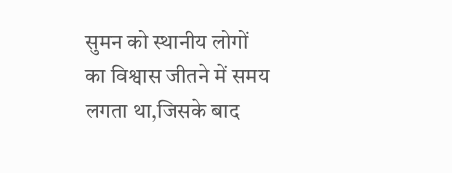सुमन को स्थानीय लोगों का विश्वास जीतने में समय लगता था,जिसके बाद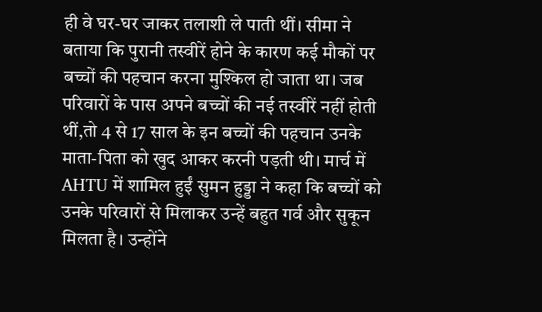ही वे घर-घर जाकर तलाशी ले पाती थीं। सीमा ने बताया कि पुरानी तस्वीरें होने के कारण कई मौकों पर बच्चों की पहचान करना मुश्किल हो जाता था। जब परिवारों के पास अपने बच्चों की नई तस्वीरें नहीं होती थीं,तो 4 से 17 साल के इन बच्चों की पहचान उनके माता-पिता को खुद आकर करनी पड़ती थी। मार्च में AHTU में शामिल हुईं सुमन हुड्डा ने कहा कि बच्चों को उनके परिवारों से मिलाकर उन्हें बहुत गर्व और सुकून मिलता है। उन्होंने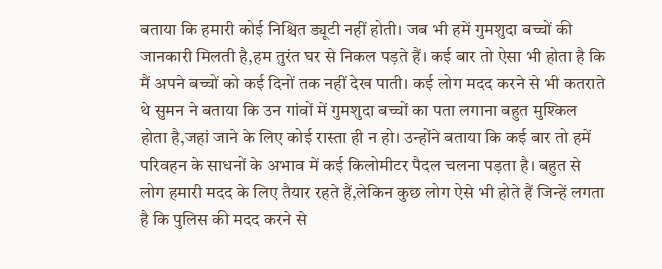बताया कि हमारी कोई निश्चित ड्यूटी नहीं होती। जब भी हमें गुमशुदा बच्चों की जानकारी मिलती है,हम तुरंत घर से निकल पड़ते हैं। कई बार तो ऐसा भी होता है कि मैं अपने बच्चों को कई दिनों तक नहीं देख पाती। कई लोग मदद करने से भी कतराते थे सुमन ने बताया कि उन गांवों में गुमशुदा बच्चों का पता लगाना बहुत मुश्किल होता है,जहां जाने के लिए कोई रास्ता ही न हो। उन्होंने बताया कि कई बार तो हमें परिवहन के साधनों के अभाव में कई किलोमीटर पैदल चलना पड़ता है। बहुत से लोग हमारी मदद के लिए तैयार रहते हैं,लेकिन कुछ लोग ऐसे भी होते हैं जिन्हें लगता है कि पुलिस की मदद करने से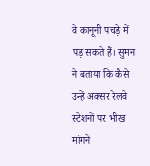वे कानूनी पचड़े में पड़ सकते हैं। सुमन ने बताया कि कैसे उन्हें अक्सर रेलवे स्टेशनों पर भीख मांगने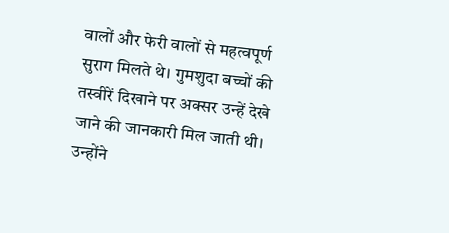वालों और फेरी वालों से महत्वपूर्ण सुराग मिलते थे। गुमशुदा बच्चों की तस्वीरें दिखाने पर अक्सर उन्हें देखे जाने की जानकारी मिल जाती थी। उन्होंने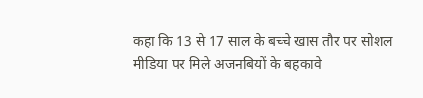कहा कि 13 से 17 साल के बच्चे खास तौर पर सोशल मीडिया पर मिले अजनबियों के बहकावे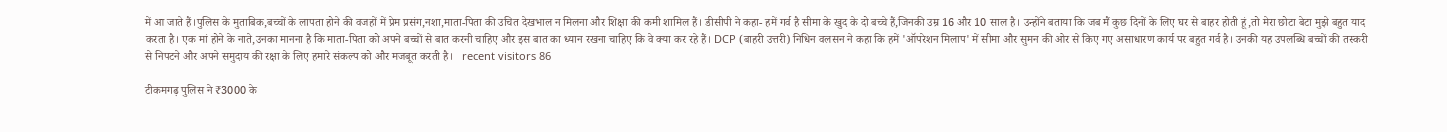में आ जाते हैं।पुलिस के मुताबिक,बच्चों के लापता होने की वजहों में प्रेम प्रसंग,नशा,माता-पिता की उचित देखभाल न मिलना और शिक्षा की कमी शामिल हैं। डीसीपी ने कहा- हमें गर्व है सीमा के खुद के दो बच्चे हैं,जिनकी उम्र 16 और 10 साल है। उन्होंने बताया कि जब मैं कुछ दिनों के लिए घर से बाहर होती हूं,तो मेरा छोटा बेटा मुझे बहुत याद करता है। एक मां होने के नाते,उनका मानना है कि माता-पिता को अपने बच्चों से बात करनी चाहिए और इस बात का ध्यान रखना चाहिए कि वे क्या कर रहे हैं। DCP (बाहरी उत्तरी) निधिन वलसन ने कहा कि हमें 'ऑपरेशन मिलाप' में सीमा और सुमन की ओर से किए गए असाधारण कार्य पर बहुत गर्व है। उनकी यह उपलब्धि बच्चों की तस्करी से निपटने और अपने समुदाय की रक्षा के लिए हमारे संकल्प को और मजबूत करती है।   recent visitors 86

टीकमगढ़ पुलिस ने ₹3000 के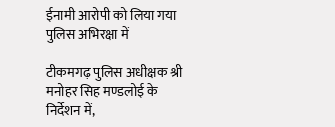ईनामी आरोपी को लिया गया पुलिस अभिरक्षा में

टीकमगढ़ पुलिस अधीक्षक श्री मनोहर सिह मण्डलोई के निर्देशन में,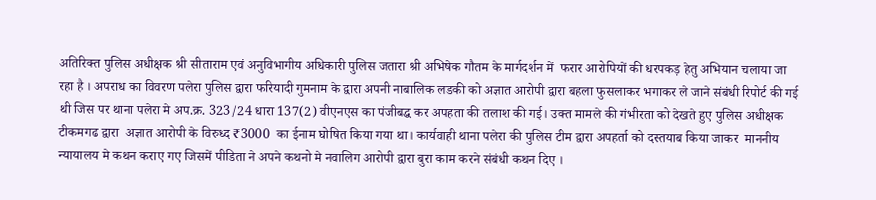अतिरिक्त पुलिस अधीक्षक श्री सीताराम एवं अनुविभागीय अधिकारी पुलिस जतारा श्री अभिषेक गौतम के मार्गदर्शन में  फरार आरोपियों की धरपकड़ हेतु अभियान चलाया जा रहा है । अपराध का विवरण पलेरा पुलिस द्वारा फरियादी गुमनाम के द्वारा अपनी नाबालिक लडकी को अज्ञात आरोपी द्वारा बहला फुसलाकर भगाकर ले जाने संबंधी रिपोर्ट की गई थी जिस पर थाना पलेरा मे अप.क्र. 323/24 धारा 137(2) वीएनएस का पंजीबद्ध कर अपहता की तलाश की गई। उक्त मामले की गंभीरता को देखते हुए पुलिस अधीक्षक टीकमगढ द्वारा  अज्ञात आरोपी के विरुध्द ₹3000  का ईनाम घोषित किया गया था। कार्यवाही थाना पलेरा की पुलिस टीम द्वारा अपहर्ता को दस्तयाब किया जाकर  माननीय न्यायालय मे कथन कराए गए जिसमें पीडिता ने अपने कथनो मे नवालिग आरोपी द्वारा बुरा काम करने संबंधी कथन दिए ।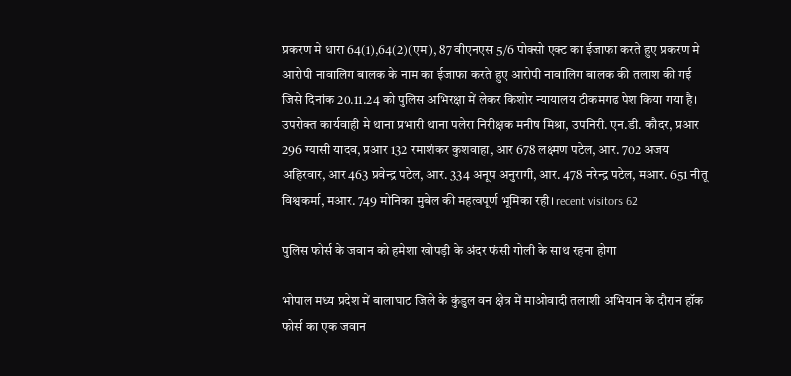प्रकरण मे धारा 64(1),64(2)(एम), 87 वीएनएस 5/6 पोक्सो एक्ट का ईजाफा करते हुए प्रकरण मे आरोपी नावालिग बालक के नाम का ईजाफा करते हुए आरोपी नावालिग बालक की तलाश की गई जिसे दिनांक 20.11.24 को पुलिस अभिरक्षा में लेकर किशोर न्यायालय टीकमगढ पेश किया गया है। उपरोक्त कार्यवाही मे थाना प्रभारी थाना पलेरा निरीक्षक मनीष मिश्रा, उपनिरी. एन.डी. कौदर, प्रआर 296 ग्यासी यादव, प्रआर 132 रमाशंकर कुशवाहा, आर 678 लक्ष्मण पटेल, आर. 702 अजय अहिरवार, आर 463 प्रवेन्द्र पटेल, आर. 334 अनूप अनुरागी, आर. 478 नरेन्द्र पटेल, मआर. 651 नीतू विश्वकर्मा, मआर. 749 मोनिका मुबेल की महत्वपूर्ण भूमिका रही। recent visitors 62

पुलिस फोर्स के जवान को हमेशा खोपड़ी के अंदर फंसी गोली के साथ रहना होगा

भोपाल मध्य प्रदेश में बालाघाट जिले के कुंडुल वन क्षेत्र में माओवादी तलाशी अभियान के दौरान हॉक फोर्स का एक जवान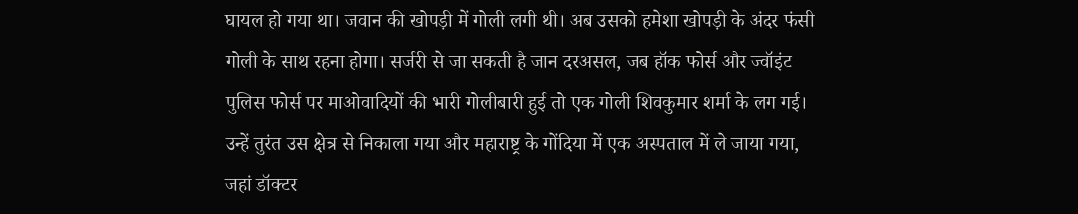घायल हो गया था। जवान की खोपड़ी में गोली लगी थी। अब उसको हमेशा खोपड़ी के अंदर फंसी गोली के साथ रहना होगा। सर्जरी से जा सकती है जान दरअसल, जब हॉक फोर्स और ज्वॉइंट पुलिस फोर्स पर माओवादियों की भारी गोलीबारी हुई तो एक गोली शिवकुमार शर्मा के लग गई। उन्हें तुरंत उस क्षेत्र से निकाला गया और महाराष्ट्र के गोंदिया में एक अस्पताल में ले जाया गया, जहां डॉक्टर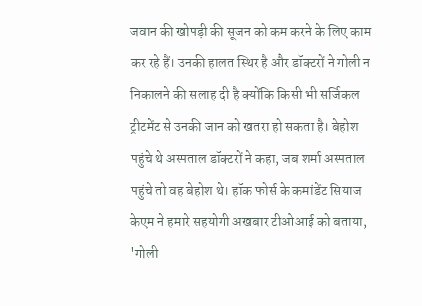जवान की खोपड़ी की सूजन को कम करने के लिए काम कर रहे हैं। उनकी हालत स्थिर है और डॉक्टरों ने गोली न निकालने की सलाह दी है क्योंकि किसी भी सर्जिकल ट्रीटमेंट से उनकी जान को खतरा हो सकता है। बेहोश पहुंचे थे अस्पताल डॉक्टरों ने कहा, जब शर्मा अस्पताल पहुंचे तो वह बेहोश थे। हॉक फोर्स के कमांडेंट सियाज केएम ने हमारे सहयोगी अखबार टीओआई को बताया, 'गोली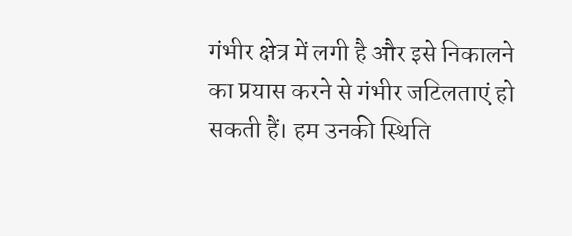गंभीर क्षेत्र में लगी है और इसे निकालने का प्रयास करने से गंभीर जटिलताएं हो सकती हैं। हम उनकी स्थिति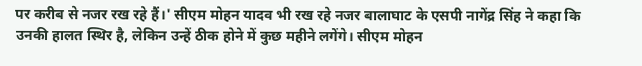पर करीब से नजर रख रहे हैं।' सीएम मोहन यादव भी रख रहे नजर बालाघाट के एसपी नागेंद्र सिंह ने कहा कि उनकी हालत स्थिर है, लेकिन उन्हें ठीक होने में कुछ महीने लगेंगे। सीएम मोहन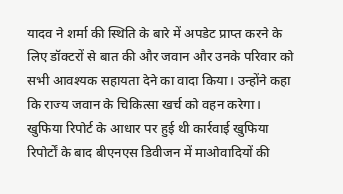यादव ने शर्मा की स्थिति के बारे में अपडेट प्राप्त करने के लिए डॉक्टरों से बात की और जवान और उनके परिवार को सभी आवश्यक सहायता देने का वादा किया। उन्होंने कहा कि राज्य जवान के चिकित्सा खर्च को वहन करेगा। खुफिया रिपोर्ट के आधार पर हुई थी कार्रवाई खुफिया रिपोर्टों के बाद बीएनएस डिवीजन में माओवादियों की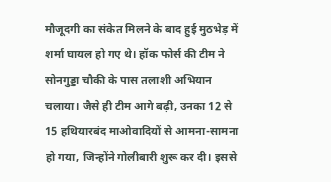मौजूदगी का संकेत मिलने के बाद हुई मुठभेड़ में शर्मा घायल हो गए थे। हॉक फोर्स की टीम ने सोनगुड्डा चौकी के पास तलाशी अभियान चलाया। जैसे ही टीम आगे बढ़ी, उनका 12 से 15 हथियारबंद माओवादियों से आमना-सामना हो गया, जिन्होंने गोलीबारी शुरू कर दी। इससे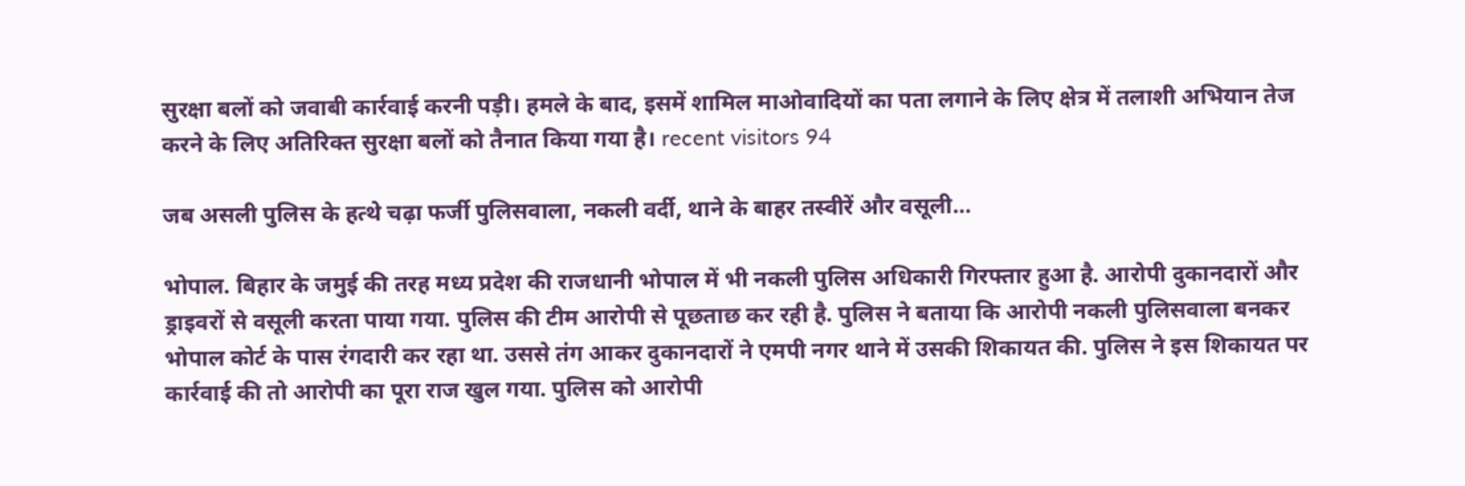सुरक्षा बलों को जवाबी कार्रवाई करनी पड़ी। हमले के बाद, इसमें शामिल माओवादियों का पता लगाने के लिए क्षेत्र में तलाशी अभियान तेज करने के लिए अतिरिक्त सुरक्षा बलों को तैनात किया गया है। recent visitors 94

जब असली पुलिस के हत्थे चढ़ा फर्जी पुलिसवाला, नकली वर्दी, थाने के बाहर तस्वीरें और वसूली…

भोपाल. बिहार के जमुई की तरह मध्य प्रदेश की राजधानी भोपाल में भी नकली पुलिस अधिकारी गिरफ्तार हुआ है. आरोपी दुकानदारों और ड्राइवरों से वसूली करता पाया गया. पुलिस की टीम आरोपी से पूछताछ कर रही है. पुलिस ने बताया कि आरोपी नकली पुलिसवाला बनकर भोपाल कोर्ट के पास रंगदारी कर रहा था. उससे तंग आकर दुकानदारों ने एमपी नगर थाने में उसकी शिकायत की. पुलिस ने इस शिकायत पर कार्रवाई की तो आरोपी का पूरा राज खुल गया. पुलिस को आरोपी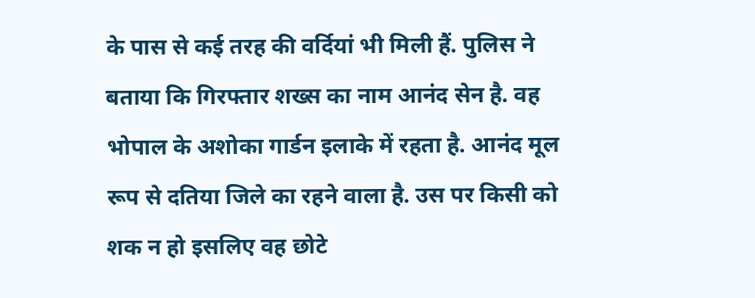के पास से कई तरह की वर्दियां भी मिली हैं. पुलिस ने बताया कि गिरफ्तार शख्स का नाम आनंद सेन है. वह भोपाल के अशोका गार्डन इलाके में रहता है. आनंद मूल रूप से दतिया जिले का रहने वाला है. उस पर किसी को शक न हो इसलिए वह छोटे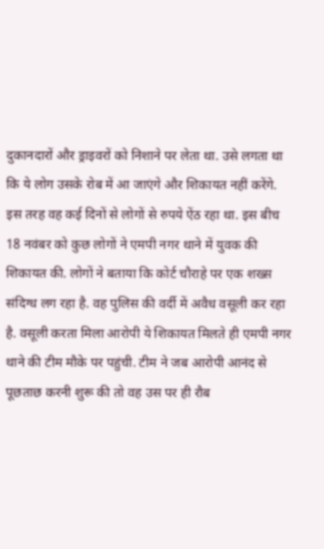दुकानदारों और ड्राइवरों को निशाने पर लेता था. उसे लगता था कि ये लोग उसके रोब में आ जाएंगे और शिकायत नहीं करेंगे. इस तरह वह कई दिनों से लोगों से रुपये ऐंठ रहा था. इस बीच 18 नवंबर को कुछ लोगों ने एमपी नगर थाने में युवक की शिकायत की. लोगों ने बताया कि कोर्ट चौराहे पर एक शख्स संदिग्ध लग रहा है. वह पुलिस की वर्दी में अवैध वसूली कर रहा है. वसूली करता मिला आरोपी ये शिकायत मिलते ही एमपी नगर थाने की टीम मौके पर पहुंची. टीम ने जब आरोपी आनंद से पूछताछ करनी शुरू की तो वह उस पर ही रौब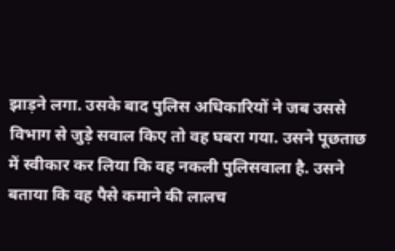झाड़ने लगा. उसके बाद पुलिस अधिकारियों ने जब उससे विभाग से जुड़े सवाल किए तो वह घबरा गया. उसने पूछताछ में स्वीकार कर लिया कि वह नकली पुलिसवाला है. उसने बताया कि वह पैसे कमाने की लालच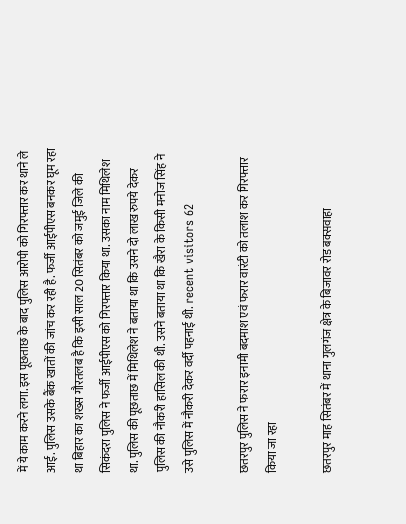में ये काम करने लगा. इस पूछताछ के बाद पुलिस आरोपी को गिरफ्तार कर थाने ले आई. पुलिस उसके बैंक खातों की जांच कर रही है. फर्जी आईपीएस बनकर घूम रहा था बिहार का शख्स गौरतलब है कि इसी साल 20 सितंबर को जमुई जिले की सिकंदरा पुलिस ने फर्जी आईपीएस को गिरफ्तार किया था. उसका नाम मिथिलेश था. पुलिस की पूछताछ में मिथिलेश ने बताया था कि उसने दो लाख रुपये देकर पुलिस की नौकरी हासिल की थी. उसने बताया था कि खैरा के किसी मनोज सिंह ने उसे पुलिस में नौकरी देकर वर्दी पहनाई थी. recent visitors 62

छतरपुर पुलिस ने फरार इनामी बदमाश एवं फरार वारंटी को तलाश कर गिरफ्तार किया जा रहा

छतरपुर माह सितंबर में थाना गुलगंज क्षेत्र के बिजावर रोड बक्सवाहा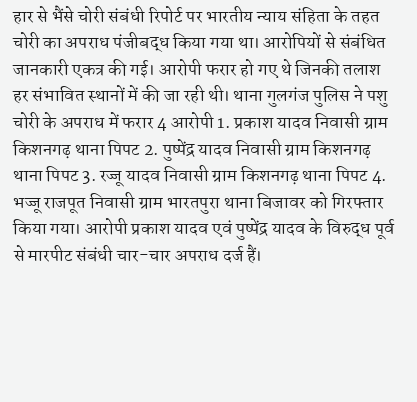हार से भैंसे चोरी संबंधी रिपोर्ट पर भारतीय न्याय संहिता के तहत चोरी का अपराध पंजीबद्ध किया गया था। आरोपियों से संबंधित जानकारी एकत्र की गई। आरोपी फरार हो गए थे जिनकी तलाश हर संभावित स्थानों में की जा रही थी। थाना गुलगंज पुलिस ने पशु चोरी के अपराध में फरार 4 आरोपी 1. प्रकाश यादव निवासी ग्राम किशनगढ़ थाना पिपट 2. पुष्पेंद्र यादव निवासी ग्राम किशनगढ़ थाना पिपट 3. रज्जू यादव निवासी ग्राम किशनगढ़ थाना पिपट 4. भज्जू राजपूत निवासी ग्राम भारतपुरा थाना बिजावर को गिरफ्तार किया गया। आरोपी प्रकाश यादव एवं पुष्पेंद्र यादव के विरुद्ध पूर्व से मारपीट संबंधी चार-चार अपराध दर्ज हैं।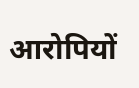आरोपियों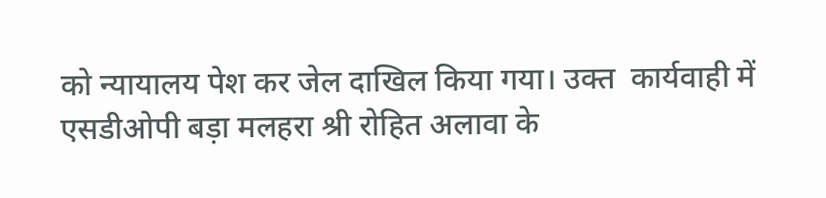को न्यायालय पेश कर जेल दाखिल किया गया। उक्त  कार्यवाही में एसडीओपी बड़ा मलहरा श्री रोहित अलावा के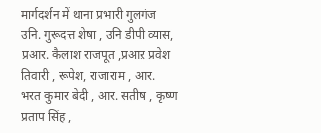मार्गदर्शन में थाना प्रभारी गुलगंज उनि. गुरूदत्त शेषा , उनि डीपी व्यास, प्रआर. कैलाश राजपूत ,प्रआऱ प्रवेश तिवारी , रूपेश, राजाराम , आर. भरत कुमार बेदी , आर. सतीष , कृष्ण प्रताप सिंह ,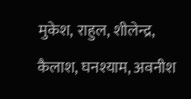मुकेश, राहुल, शीलेन्द्र, कैलाश, घनश्याम, अवनीश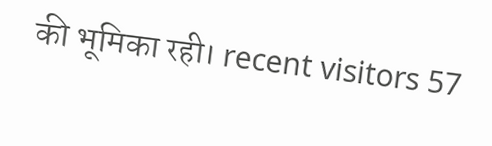की भूमिका रही। recent visitors 57